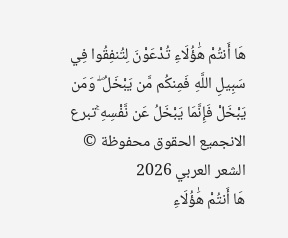هَا أَنتُمْ هَٰؤُلَاءِ تُدْعَوْنَ لِتُنفِقُوا فِي سَبِيلِ اللَّهِ فَمِنكُم مَّن يَبْخَلُ ۖ وَمَن يَبْخَلْ فَإِنَّمَا يَبْخَلُ عَن نَّفْسِهِ ۚتبرع الانجميع الحقوق محفوظة © الشعر العربي 2026
هَا أَنتُمْ هَٰؤُلَاءِ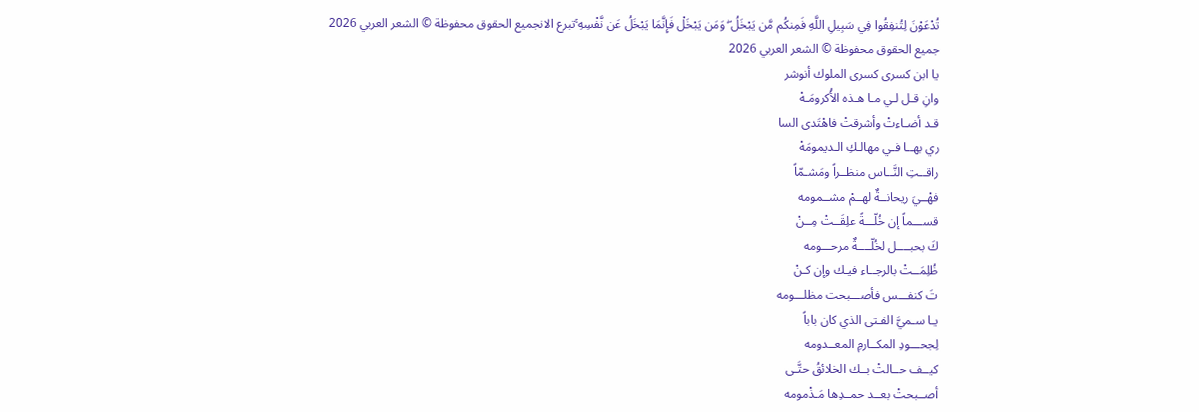تُدْعَوْنَ لِتُنفِقُوا فِي سَبِيلِ اللَّهِ فَمِنكُم مَّن يَبْخَلُ ۖ وَمَن يَبْخَلْ فَإِنَّمَا يَبْخَلُ عَن نَّفْسِهِ ۚتبرع الانجميع الحقوق محفوظة © الشعر العربي 2026
جميع الحقوق محفوظة © الشعر العربي 2026
يا ابن كسرى كسرى الملوك أنوشر
وانِ قـل لـي مـا هـذه الأُكرومَـهْ
قـد أضـاءتْ وأشرقتْ فاهْتَدى السا
ري بهــا فـي مهالـكِ الـديمومَهْ
راقــتِ النَّــاس منظــراً ومَشـمّاً
فهْــيَ ريحانــةٌ لهــمْ مشــمومه
قســـماً إن خُلّـــةً علِقَــتْ مِــنْ
كَ بحبــــل لخُلّــــةٌ مرحـــومه
ظُلِمَــتْ بالرجــاء فيـك وإن كـنْ
تَ كنفـــس فأصـــبحت مظلـــومه
يـا سـميَّ الفـتى الذي كان باباً
لِجحـــودِ المكــارمِ المعــدومه
كيــف حــالتْ بــك الخلائقُ حتَّـى
أصــبحتْ بعــد حمــدِها مَـذْمومه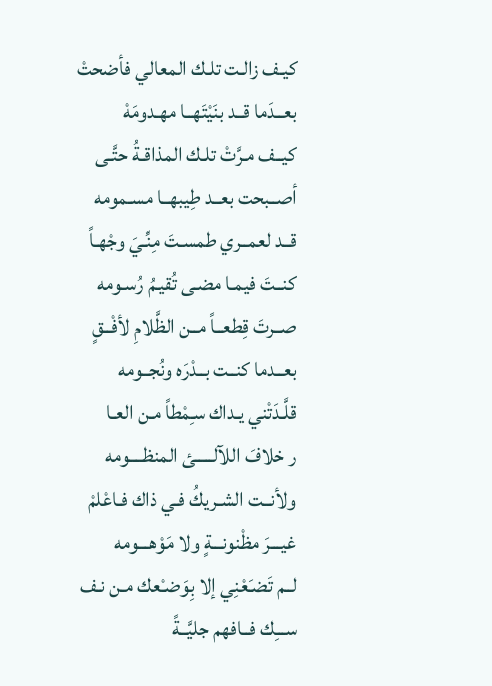كيـف زالـت تلـك المعالي فأضحتْ
بعــدَما قــد بنَيْتَهــا مهـدومَهْ
كيــف مـرَّتْ تلـك المذاقـةُ حتَّـى
أصــبحت بعــد طِيبهــا مسـمومه
قــد لعمــري طمسـتَ مِنِّـيَ وجْهـاً
كنــتَ فيمـا مضـى تُقيـمُ رُسـومه
صــرتَ قِطعــاً مــن الظَّلامِ لأفْــقٍ
بعــدما كنــت بــدْرَه ونُجــومه
قلَّـدَتْني يـداك سـِمْطاً مـن العـا
ر خلافَ اللآلـــــئ المنظــــومه
ولأنــت الشـريكُ فـي ذاك فـاعْلمْ
غيـــرَ مظْنونـــةٍ ولا مَوْهـــومه
لــم تَضـَعْنِي إلا بِوَضـْعك مـن نـف
ســـِك فــافهم جليَّــةً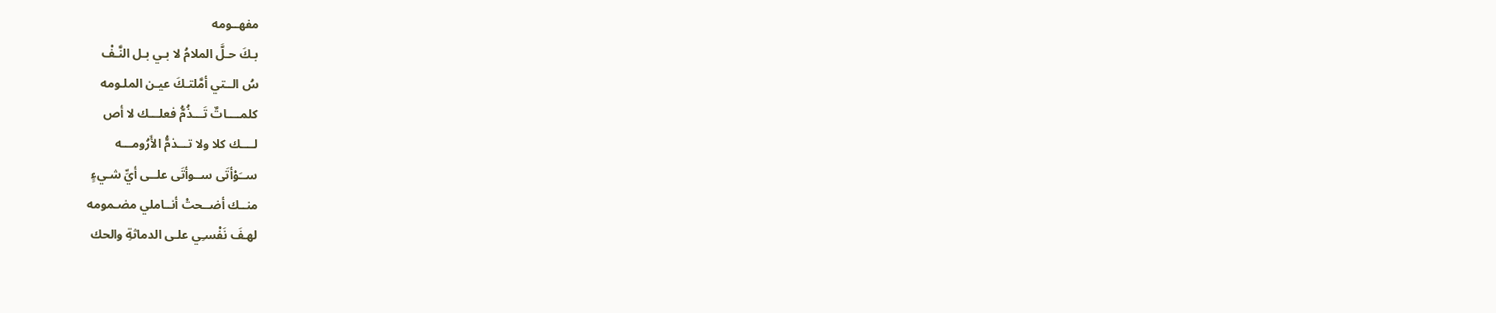مفهــومه
بـكَ حـلَّ الملامُ لا بـي بـل النَّـفْ
سُ الــتي أمَّلتـكَ عيـن الملـومه
كلمــــاتٌ تَـــذُمُّ فعلـــك لا أص
لــــك كلا ولا تـــذمُّ الأَرُومـــه
ســَوْأتَى ســوأتَى علــى أيِّ شـيءٍ
منــك أضــحتْ أنــاملي مضـمومه
لهـفَ نَفْسـِي علـى الدماثةِ والحك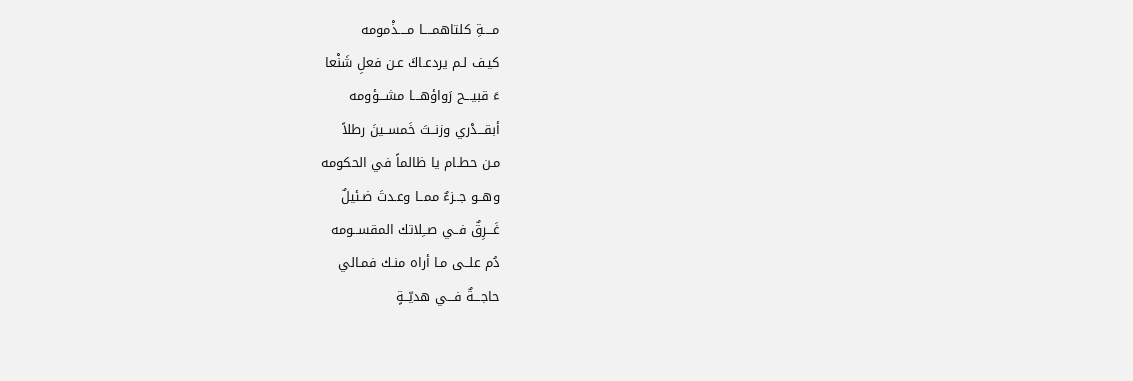مــــةِ كلتاهمــــا مــــذْمومه
كيـف لـم يردعـاكَ عـن فعلِ شَنْعا
ءَ قبيـــح رَواؤهـــا مشـــؤومه
أبقـــدْري وزنــتَ خَمســينَ رطلاً
مـن حطـام يا ظالماً في الحكومه
وهــو جــزءٌ ممــا وعـدتَ ضـئيلٌ
غَـــرِقٌ فــي صــِلاتك المقســومه
دُم علــى مـا أراه منـك فمـالي
حاجـــةٌ فـــي هديّــةٍ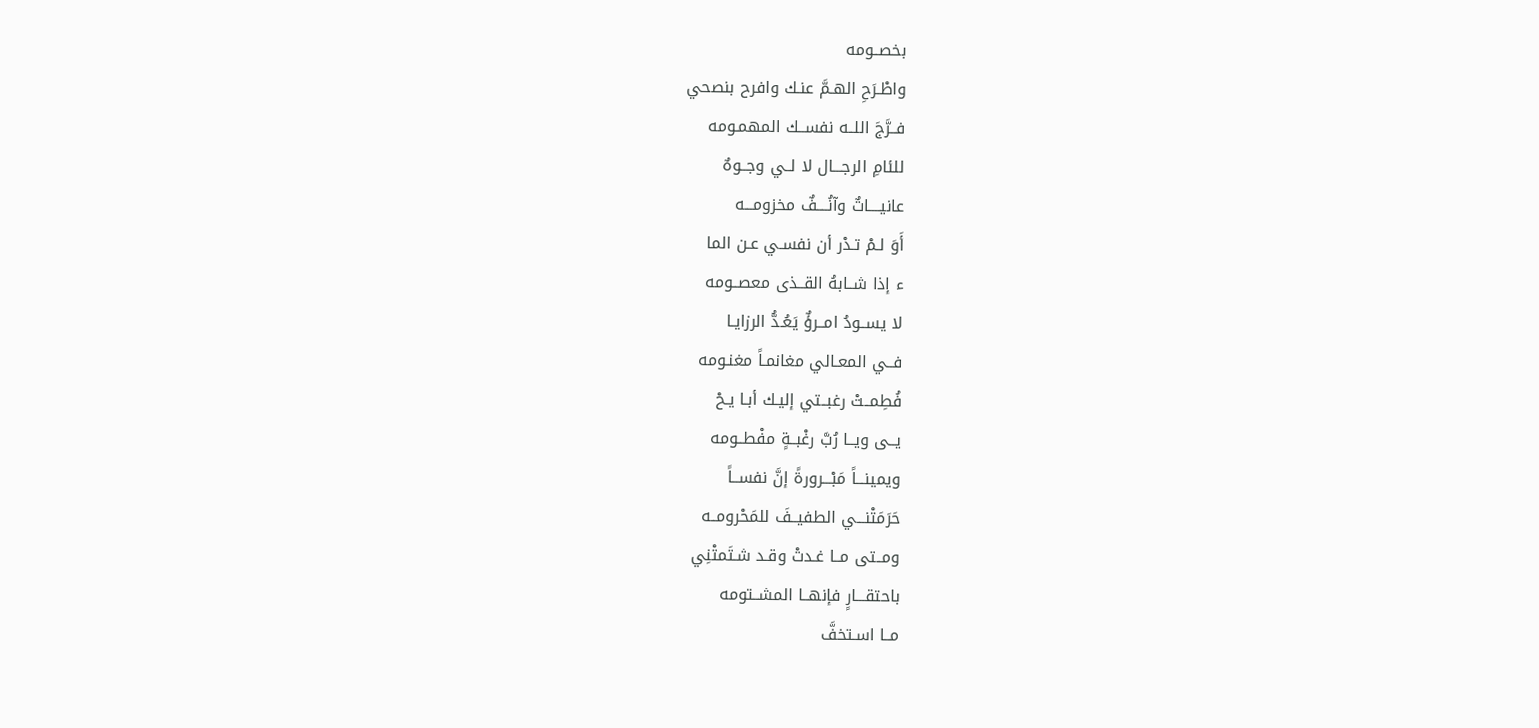بخصــومه
واطْـرَحِ الهـمَّ عنـك وافرح بنصحي
فــرَّجَ اللــه نفســك المهمـومه
للئامِ الرجـــال لا لــي وجــوهٌ
عانيــــاتٌ وآنُــــفٌ مخزومـــه
أَوَ لـمْ تـدْر أن نفسـي عـن الما
ء إذا شــابهُ القــذى معصــومه
لا يســودُ امــرؤٌ يَعُـدُّ الرزايـا
فــي المعـالي مغانمـاً مغنـومه
فُطِمــتْ رغبــتي إليـك أبـا يـحْ
يــى ويــا رُبَّ رغْبــةٍ مفْطــومه
ويمينـــاً مَبْـــرورةً إنَّ نفســاً
حَرَمَتْنـــي الطفيــفَ للمَحْرومــه
ومــتى مــا غـدتْ وقـد شـتَمتْنِي
باحتقـــارٍ فإنهــا المشــتومه
مــا اسـتخفَّ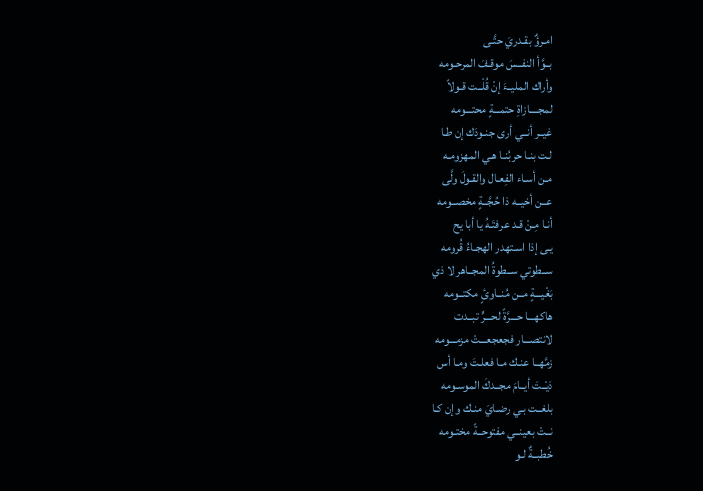امـرؤٌ بقـدريَ حتَّـى
بــوَّأ النفــسَ موقـفَ المرحـومه
وأراك المليــءَ إنْ قُلْــت قـولاً
لمجــــازاةِ حتمـــةٍ محتـــومه
غيــر أنــي أرى جنـودَك إن طـا
لـت بنـا حربُنـا هـي المهزومـه
مـن أسـاء الفِعـال والقـولَ ولَّى
عــن أخيــه ذا حُجَّــةٍ مخصــومه
أنـا مِـنْ قـد عرفتَـهُ يا أبا يح
يـى إذا اسـتهدر الهجـاءُ قُرومه
ســطوتي ســطوةُ المجــاهر لا ذي
بَغْيـــةٍ مــن مُنــاوئٍ مكتــومه
هاكهـــا حـــرَّةً لحـــرٍّ تبــدت
لانتصـــار فجعجعـــتْ مزمـــومه
زمَّهــا عنـك مـا فعلـتَ ومـا أس
دَيْــتَ أيــامَ مجــدكَ الموسـومه
بلغــت بـي رضـايَ منـك وإن كـا
نــتْ بعينــي مفتوحــةً مختـومه
خُطبــةٌ لـو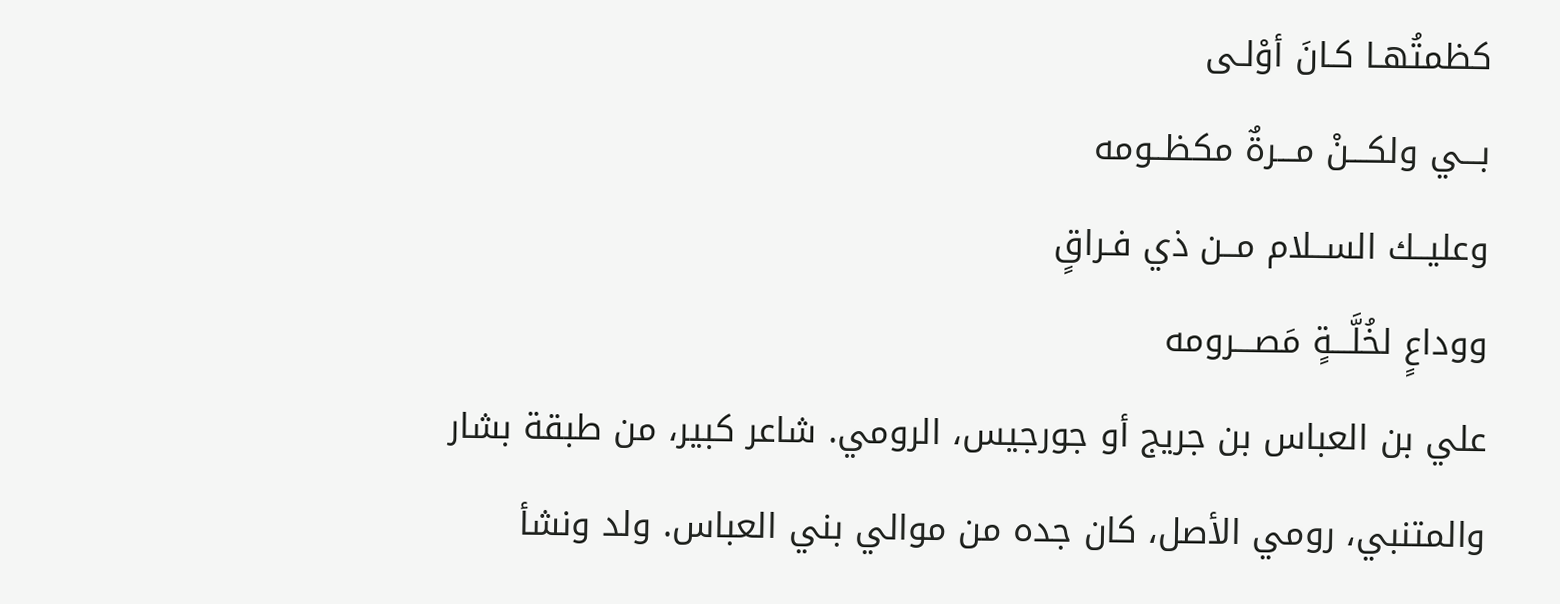كظمتُهـا كـانَ أوْلـى
بـــي ولكـــنْ مـــرةٌ مكظــومه
وعليــك الســلام مــن ذي فـراقٍ
ووداعٍ لخُلَّـــةٍ مَصـــرومه
علي بن العباس بن جريج أو جورجيس، الرومي. شاعر كبير، من طبقة بشار والمتنبي، رومي الأصل، كان جده من موالي بني العباس. ولد ونشأ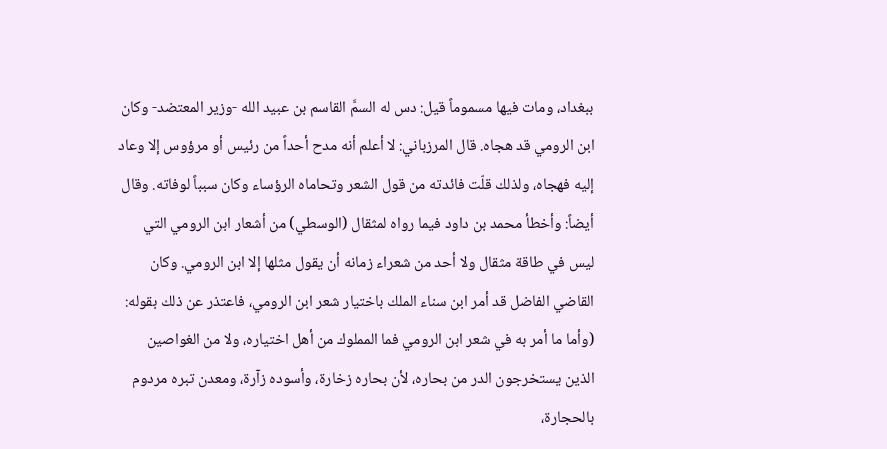ببغداد، ومات فيها مسموماً قيل: دس له السمَّ القاسم بن عبيد الله -وزير المعتضد- وكان ابن الرومي قد هجاه. قال المرزباني: لا أعلم أنه مدح أحداً من رئيس أو مرؤوس إلا وعاد إليه فهجاه، ولذلك قلّت فائدته من قول الشعر وتحاماه الرؤساء وكان سبباً لوفاته. وقال أيضاً: وأخطأ محمد بن داود فيما رواه لمثقال (الوسطي) من أشعار ابن الرومي التي ليس في طاقة مثقال ولا أحد من شعراء زمانه أن يقول مثلها إلا ابن الرومي. وكان القاضي الفاضل قد أمر ابن سناء الملك باختيار شعر ابن الرومي، فاعتذر عن ذلك بقوله: (وأما ما أمر به في شعر ابن الرومي فما المملوك من أهل اختياره، ولا من الغواصين الذين يستخرجون الدر من بحاره، لأن بحاره زخارة، وأسوده زآرة، ومعدن تبره مردوم بالحجارة،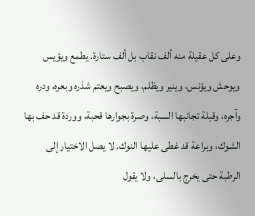وعلى كل عقيلة منه ألف نقاب بل ألف ستارة. يطمع ويؤيس ويوحش ويؤنس، وينير ويظلم، ويصبح ويعتم شذره وبعره، ودره وآجره، وقبلة تجانبها السبة، وصرة بجوارها قحبة، ووردة قد حف بها الشوك، وبراعة قد غطى عليها النوك. لا يصل الاختيار إلى الرطبة حتى يخرج بالسلى، ولا يقول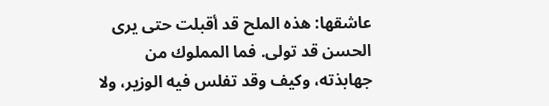عاشقها: هذه الملح قد أقبلت حتى يرى الحسن قد تولى. فما المملوك من جهابذته، وكيف وقد تفلس فيه الوزير، ولا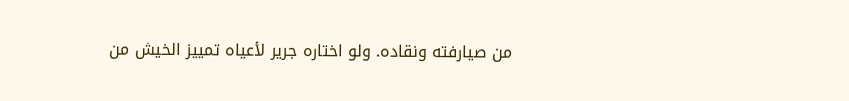من صيارفته ونقاده. ولو اختاره جرير لأعياه تمييز الخيش من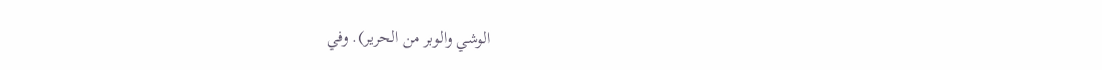الوشي والوبر من الحرير). وفي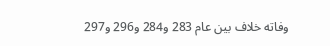وفاته خلاف بين عام 283 و284 و296 و297